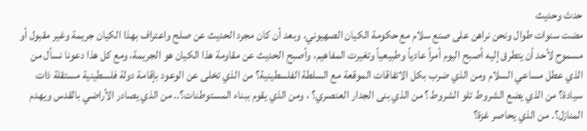حدث وحديث
مضت سنوات طوال ونحن نراهن على صنع سلام مع حكومة الكيان الصهيوني، وبعد أن كان مجرد الحديث عن صلح واعتراف بهذا الكيان جريمة وغير مقبول أو مسموح لأحد أن يتطرق إليه أصبح اليوم أمراً عادياً وطبيعياً وتغيرت المفاهيم، وأصبح الحديث عن مقاومة هذا الكيان هو الجريمة، ومع كل هذا دعونا نسأل من الذي عطل مساعي السلام ومن الذي ضرب بكل الاتفاقات الموقعة مع السلطة الفلسطينية؟ من الذي تخلى عن الوعود بإقامة دولة فلسطينية مستقلة ذات سيادة؟ من الذي يضع الشروط تلو الشروط؟ من الذي بنى الجدار العنصري؟ ، ومن الذي يقوم ببناء المستوطنات؟.. من الذي يصادر الأراضي بالقدس ويهدم المنازل؟. من الذي يحاصر غزة؟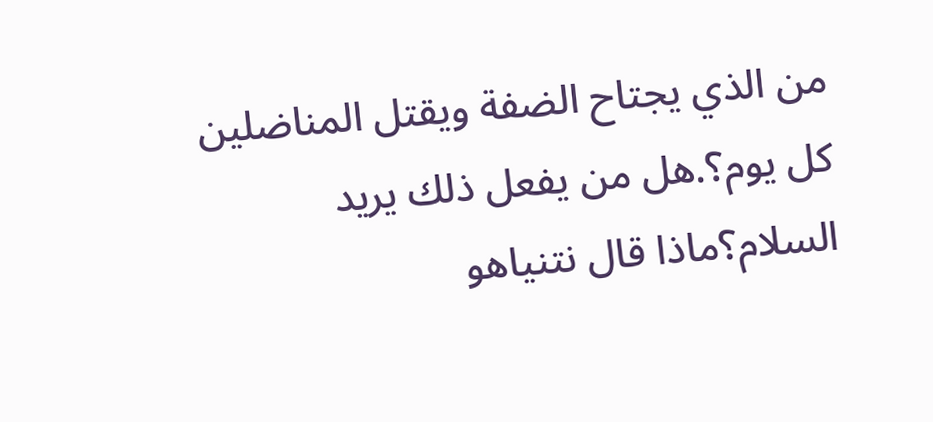من الذي يجتاح الضفة ويقتل المناضلين كل يوم؟.هل من يفعل ذلك يريد السلام؟ماذا قال نتنياهو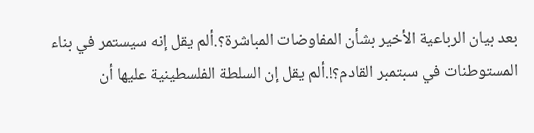بعد بيان الرباعية الأخير بشأن المفاوضات المباشرة؟.ألم يقل إنه سيستمر في بناء المستوطنات في سبتمبر القادم؟!.ألم يقل إن السلطة الفلسطينية عليها أن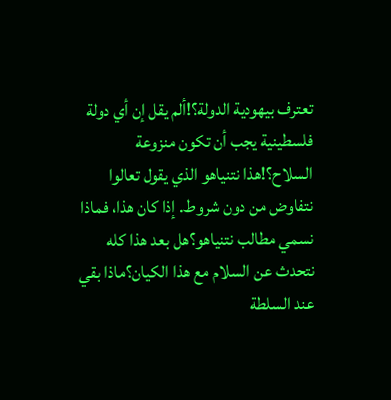تعترف بيهودية الدولة؟!ألم يقل إن أي دولة فلسطينية يجب أن تكون منزوعة السلاح؟!هذا نتنياهو الذي يقول تعالوا نتفاوض من دون شروط. إذا كان هذا، فماذا نسمي مطالب نتنياهو؟هل بعد هذا كله نتحدث عن السلام مع هذا الكيان؟ماذا بقي عند السلطة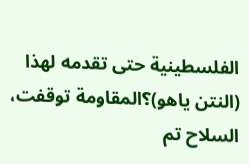الفلسطينية حتى تقدمه لهذا (النتن ياهو)؟المقاومة توقفت، السلاح تم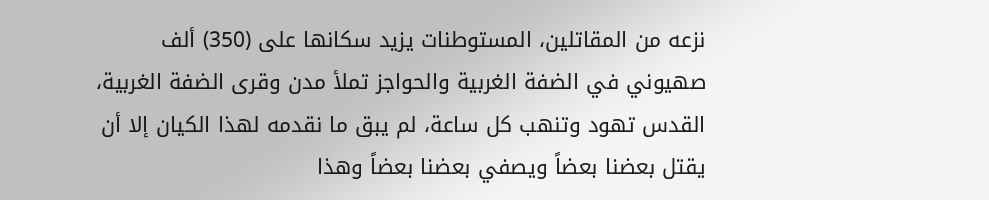نزعه من المقاتلين، المستوطنات يزيد سكانها على (350) ألف صهيوني في الضفة الغربية والحواجز تملأ مدن وقرى الضفة الغربية، القدس تهود وتنهب كل ساعة، لم يبق ما نقدمه لهذا الكيان إلا أن يقتل بعضنا بعضاً ويصفي بعضنا بعضاً وهذا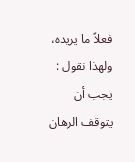فعلاً ما يريده، ولهذا نقول : يجب أن يتوقف الرهان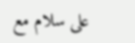على سلام مع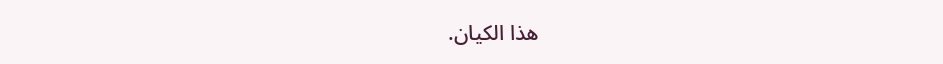هذا الكيان.